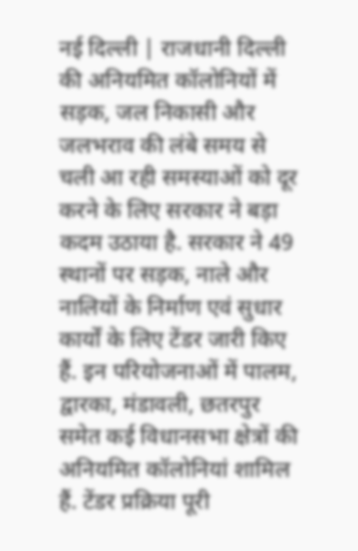नई दिल्ली | राजधानी दिल्ली की अनियमित कॉलोनियों में सड़क, जल निकासी और जलभराव की लंबे समय से चली आ रही समस्याओं को दूर करने के लिए सरकार ने बड़ा कदम उठाया है. सरकार ने 49 स्थानों पर सड़क, नाले और नालियों के निर्माण एवं सुधार कार्यों के लिए टेंडर जारी किए हैं. इन परियोजनाओं में पालम, द्वारका, मंडावली, छतरपुर समेत कई विधानसभा क्षेत्रों की अनियमित कॉलोनियां शामिल हैं. टेंडर प्रक्रिया पूरी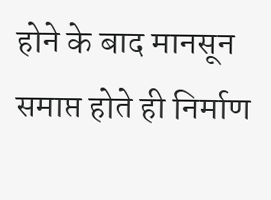होने के बाद मानसून समाप्त होते ही निर्माण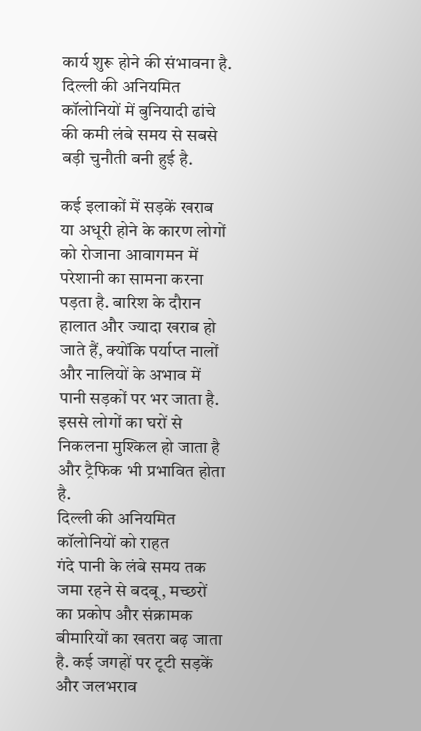कार्य शुरू होने की संभावना है. दिल्ली की अनियमित कॉलोनियों में बुनियादी ढांचे की कमी लंबे समय से सबसे बड़ी चुनौती बनी हुई है.

कई इलाकों में सड़कें खराब या अधूरी होने के कारण लोगों को रोजाना आवागमन में परेशानी का सामना करना पड़ता है. बारिश के दौरान हालात और ज्यादा खराब हो जाते हैं, क्योंकि पर्याप्त नालों और नालियों के अभाव में पानी सड़कों पर भर जाता है. इससे लोगों का घरों से निकलना मुश्किल हो जाता है और ट्रैफिक भी प्रभावित होता है.
दिल्ली की अनियमित कॉलोनियों को राहत
गंदे पानी के लंबे समय तक जमा रहने से बदबू, मच्छरों का प्रकोप और संक्रामक बीमारियों का खतरा बढ़ जाता है. कई जगहों पर टूटी सड़कें और जलभराव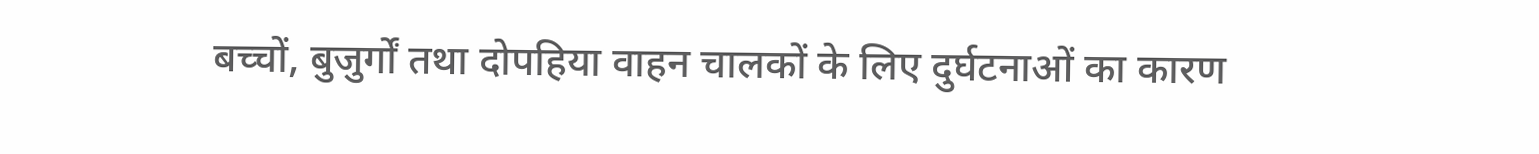बच्चों, बुजुर्गों तथा दोपहिया वाहन चालकों के लिए दुर्घटनाओं का कारण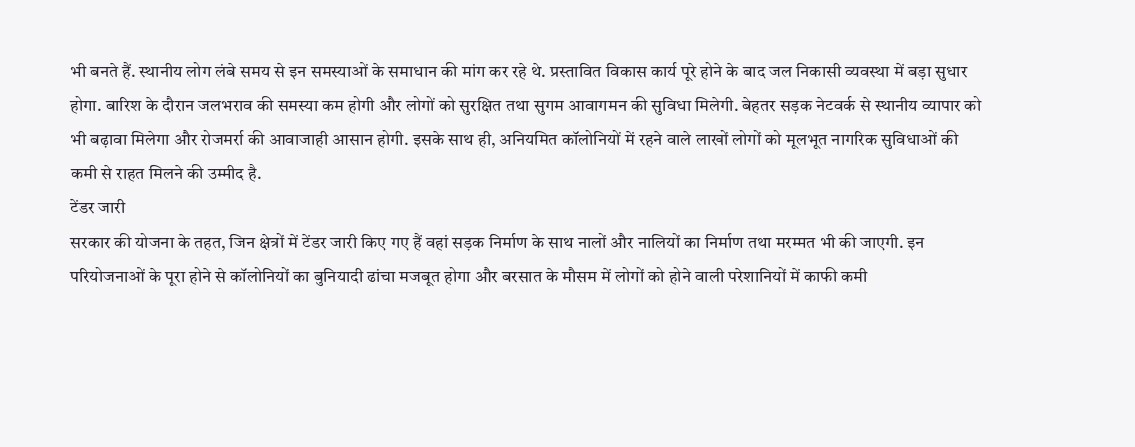भी बनते हैं. स्थानीय लोग लंबे समय से इन समस्याओं के समाधान की मांग कर रहे थे. प्रस्तावित विकास कार्य पूरे होने के बाद जल निकासी व्यवस्था में बड़ा सुधार होगा. बारिश के दौरान जलभराव की समस्या कम होगी और लोगों को सुरक्षित तथा सुगम आवागमन की सुविधा मिलेगी. बेहतर सड़क नेटवर्क से स्थानीय व्यापार को भी बढ़ावा मिलेगा और रोजमर्रा की आवाजाही आसान होगी. इसके साथ ही, अनियमित कॉलोनियों में रहने वाले लाखों लोगों को मूलभूत नागरिक सुविधाओं की कमी से राहत मिलने की उम्मीद है.
टेंडर जारी
सरकार की योजना के तहत, जिन क्षेत्रों में टेंडर जारी किए गए हैं वहां सड़क निर्माण के साथ नालों और नालियों का निर्माण तथा मरम्मत भी की जाएगी. इन परियोजनाओं के पूरा होने से कॉलोनियों का बुनियादी ढांचा मजबूत होगा और बरसात के मौसम में लोगों को होने वाली परेशानियों में काफी कमी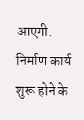आएगी. निर्माण कार्य शुरू होने के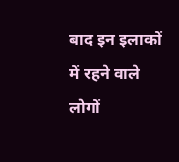बाद इन इलाकों में रहने वाले लोगों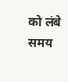को लंबे समय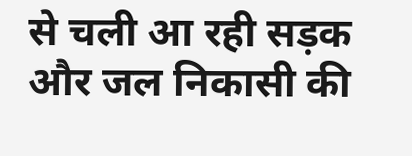से चली आ रही सड़क और जल निकासी की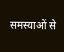समस्याओं से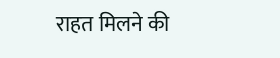राहत मिलने की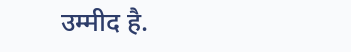उम्मीद है.